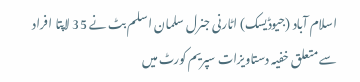اسلام آباد (جیوڈیسک) اٹارنی جنرل سلمان اسلم بٹ نے 35 لاپتا افراد سے متعلق خفیہ دستاویزات سپریم کورٹ میں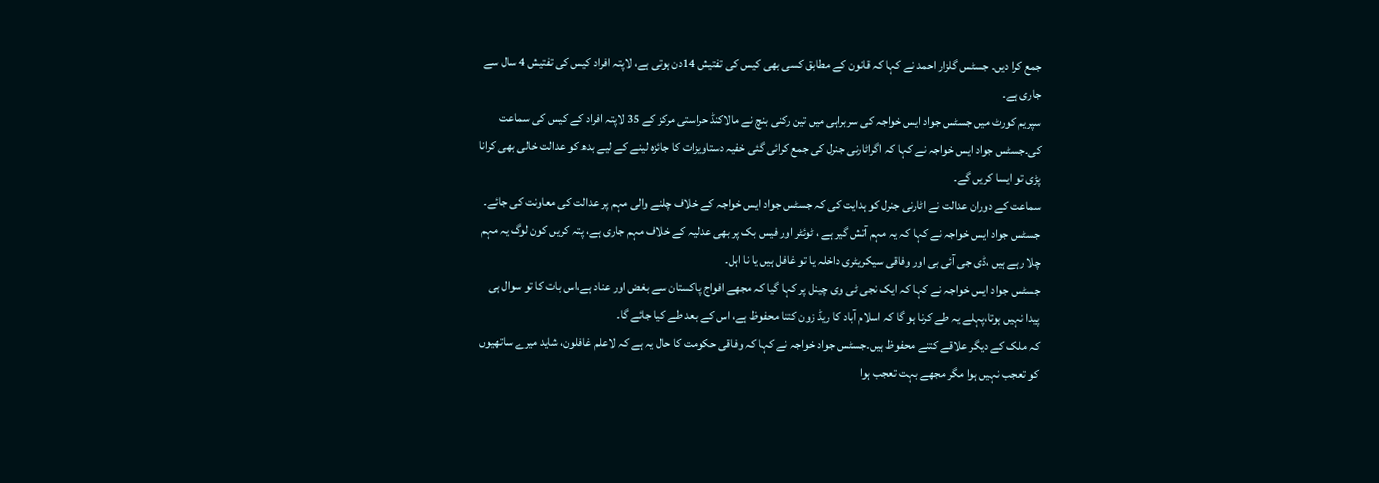جمع کرا دیں۔ جسٹس گلزار احمد نے کہا کہ قانون کے مطابق کسی بھی کیس کی تفتیش 14دن ہوتی ہے، لاپتہ افراد کیس کی تفتیش 4 سال سے جاری ہے۔
سپریم کورٹ میں جسٹس جواد ایس خواجہ کی سربراہی میں تین رکنی بنچ نے مالاکنڈ حراستی مرکز کے 35 لاپتہ افراد کے کیس کی سماعت کی۔جسٹس جواد ایس خواجہ نے کہا کہ اگراٹارنی جنرل کی جمع کرائی گئی خفیہ دستاویزات کا جائزہ لینے کے لیے بدھ کو عدالت خالی بھی کرانا پڑی تو ایسا کریں گے۔
سماعت کے دوران عدالت نے اٹارنی جنرل کو ہدایت کی کہ جسٹس جواد ایس خواجہ کے خلاف چلنے والی مہم پر عدالت کی معاونت کی جائے۔ جسٹس جواد ایس خواجہ نے کہا کہ یہ مہم آتش گیر ہے ، ٹوئٹر اور فیس بک پر بھی عدلیہ کے خلاف مہم جاری ہے، پتہ کریں کون لوگ یہ مہم چلا رہے ہیں ،ڈی جی آئی بی اور وفاقی سیکریٹری داخلہ یا تو غافل ہیں یا نا اہل۔
جسٹس جواد ایس خواجہ نے کہا کہ ایک نجی ٹی وی چینل پر کہا گیا کہ مجھے افواج پاکستان سے بغض اور عناد ہے،اس بات کا تو سوال ہی پیدا نہیں ہوتا،پہلے یہ طے کرنا ہو گا کہ اسلام آباد کا ریڈ زون کتنا محفوظ ہے، اس کے بعد طے کیا جائے گا۔
کہ ملک کے دیگر علاقے کتنے محفوظ ہیں۔جسٹس جواد خواجہ نے کہا کہ وفاقی حکومت کا حال یہ ہے کہ لاعلم غافلون، شاید میرے ساتھیوں کو تعجب نہیں ہوا مگر مجھے بہت تعجب ہوا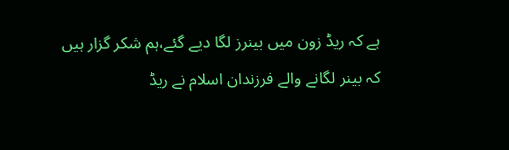ہے کہ ریڈ زون میں بینرز لگا دیے گئے،ہم شکر گزار ہیں کہ بینر لگانے والے فرزندان اسلام نے ریڈ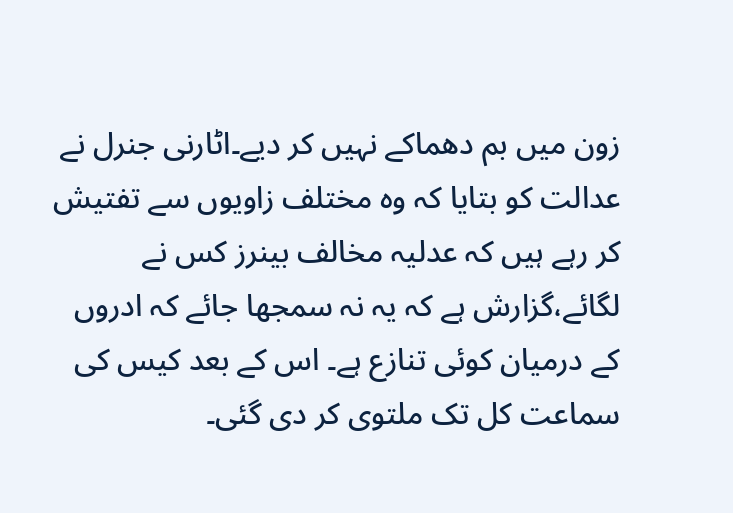زون میں بم دھماکے نہیں کر دیے۔اٹارنی جنرل نے عدالت کو بتایا کہ وہ مختلف زاویوں سے تفتیش کر رہے ہیں کہ عدلیہ مخالف بینرز کس نے لگائے،گزارش ہے کہ یہ نہ سمجھا جائے کہ ادروں کے درمیان کوئی تنازع ہے۔ اس کے بعد کیس کی سماعت کل تک ملتوی کر دی گئی۔